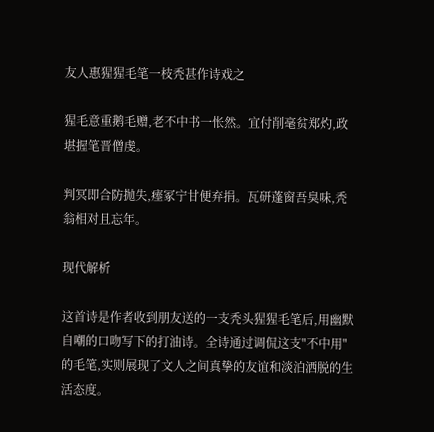友人惠猩猩毛笔一枝秃甚作诗戏之

猩毛意重鹅毛赠,老不中书一怅然。宜付削毫贫郑灼,政堪握笔晋僧虔。

判冥即合防抛失,瘗冢宁甘便弃捐。瓦研蓬窗吾臭味,秃翁相对且忘年。

现代解析

这首诗是作者收到朋友送的一支秃头猩猩毛笔后,用幽默自嘲的口吻写下的打油诗。全诗通过调侃这支"不中用"的毛笔,实则展现了文人之间真挚的友谊和淡泊洒脱的生活态度。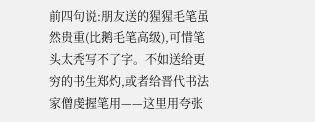前四句说:朋友送的猩猩毛笔虽然贵重(比鹅毛笔高级),可惜笔头太秃写不了字。不如送给更穷的书生郑灼,或者给晋代书法家僧虔握笔用——这里用夸张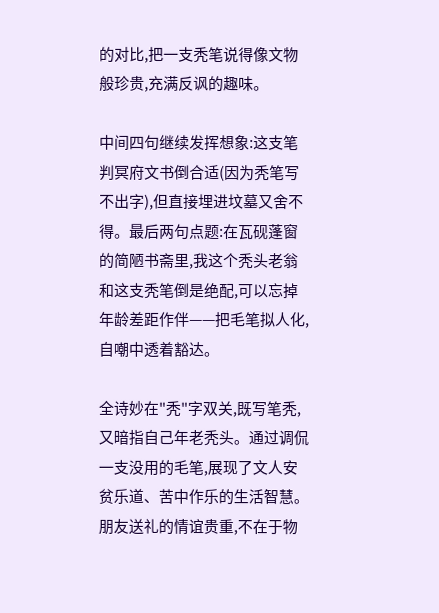的对比,把一支秃笔说得像文物般珍贵,充满反讽的趣味。

中间四句继续发挥想象:这支笔判冥府文书倒合适(因为秃笔写不出字),但直接埋进坟墓又舍不得。最后两句点题:在瓦砚蓬窗的简陋书斋里,我这个秃头老翁和这支秃笔倒是绝配,可以忘掉年龄差距作伴——把毛笔拟人化,自嘲中透着豁达。

全诗妙在"秃"字双关,既写笔秃,又暗指自己年老秃头。通过调侃一支没用的毛笔,展现了文人安贫乐道、苦中作乐的生活智慧。朋友送礼的情谊贵重,不在于物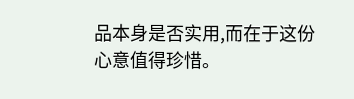品本身是否实用,而在于这份心意值得珍惜。